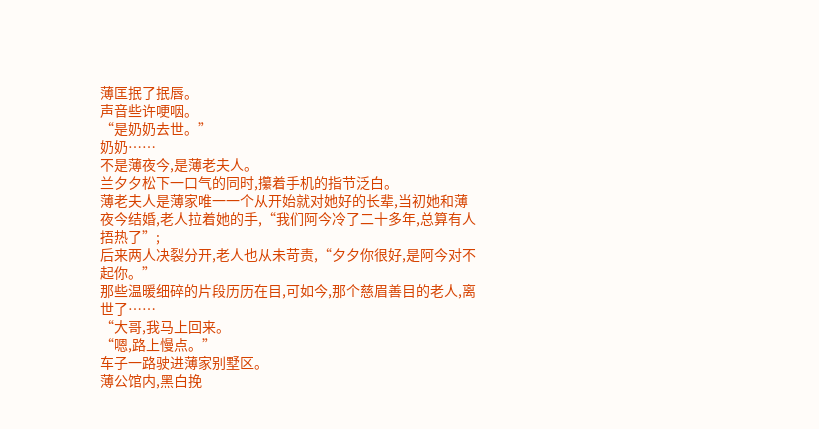薄匡抿了抿唇。
声音些许哽咽。
“是奶奶去世。”
奶奶……
不是薄夜今,是薄老夫人。
兰夕夕松下一口气的同时,攥着手机的指节泛白。
薄老夫人是薄家唯一一个从开始就对她好的长辈,当初她和薄夜今结婚,老人拉着她的手,“我们阿今冷了二十多年,总算有人捂热了”;
后来两人决裂分开,老人也从未苛责,“夕夕你很好,是阿今对不起你。”
那些温暖细碎的片段历历在目,可如今,那个慈眉善目的老人,离世了……
“大哥,我马上回来。
“嗯,路上慢点。”
车子一路驶进薄家别墅区。
薄公馆内,黑白挽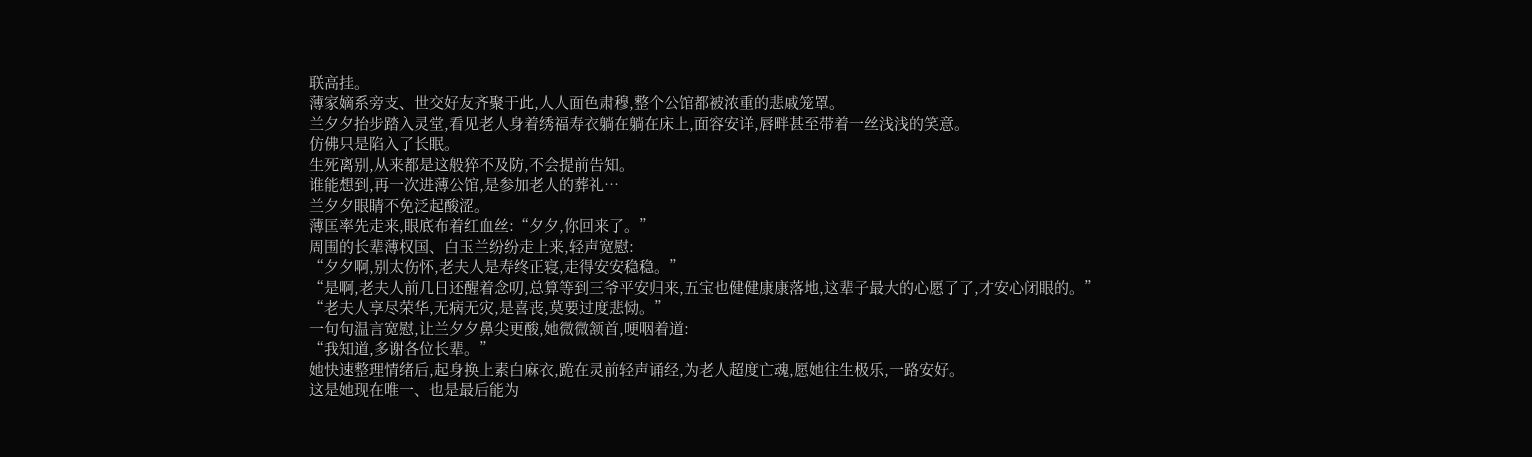联高挂。
薄家嫡系旁支、世交好友齐聚于此,人人面色肃穆,整个公馆都被浓重的悲戚笼罩。
兰夕夕抬步踏入灵堂,看见老人身着绣福寿衣躺在躺在床上,面容安详,唇畔甚至带着一丝浅浅的笑意。
仿佛只是陷入了长眠。
生死离别,从来都是这般猝不及防,不会提前告知。
谁能想到,再一次进薄公馆,是参加老人的葬礼…
兰夕夕眼睛不免泛起酸涩。
薄匡率先走来,眼底布着红血丝:“夕夕,你回来了。”
周围的长辈薄权国、白玉兰纷纷走上来,轻声宽慰:
“夕夕啊,别太伤怀,老夫人是寿终正寝,走得安安稳稳。”
“是啊,老夫人前几日还醒着念叨,总算等到三爷平安归来,五宝也健健康康落地,这辈子最大的心愿了了,才安心闭眼的。”
“老夫人享尽荣华,无病无灾,是喜丧,莫要过度悲恸。”
一句句温言宽慰,让兰夕夕鼻尖更酸,她微微颔首,哽咽着道:
“我知道,多谢各位长辈。”
她快速整理情绪后,起身换上素白麻衣,跪在灵前轻声诵经,为老人超度亡魂,愿她往生极乐,一路安好。
这是她现在唯一、也是最后能为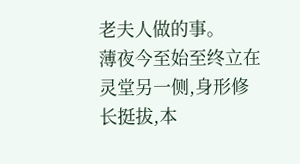老夫人做的事。
薄夜今至始至终立在灵堂另一侧,身形修长挺拔,本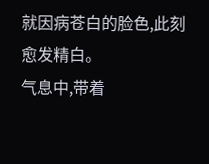就因病苍白的脸色,此刻愈发精白。
气息中,带着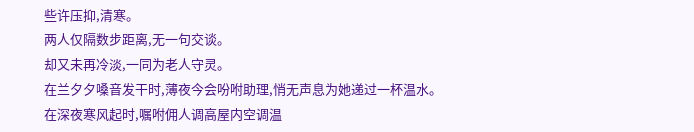些许压抑,清寒。
两人仅隔数步距离,无一句交谈。
却又未再冷淡,一同为老人守灵。
在兰夕夕嗓音发干时,薄夜今会吩咐助理,悄无声息为她递过一杯温水。
在深夜寒风起时,嘱咐佣人调高屋内空调温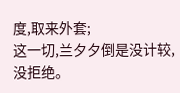度,取来外套;
这一切,兰夕夕倒是没计较,没拒绝。